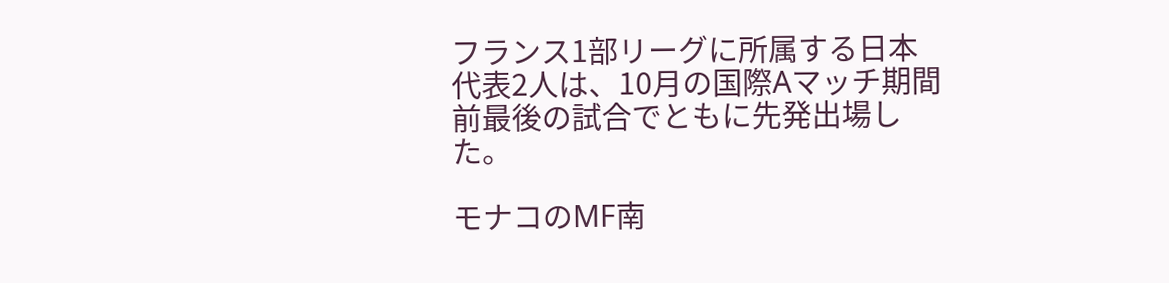フランス1部リーグに所属する日本代表2人は、10月の国際Aマッチ期間前最後の試合でともに先発出場した。

モナコのMF南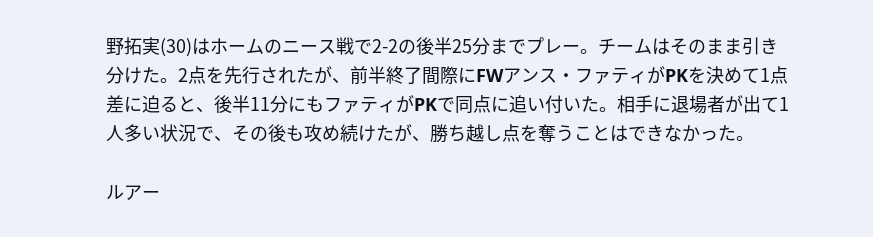野拓実(30)はホームのニース戦で2-2の後半25分までプレー。チームはそのまま引き分けた。2点を先行されたが、前半終了間際にFWアンス・ファティがPKを決めて1点差に迫ると、後半11分にもファティがPKで同点に追い付いた。相手に退場者が出て1人多い状況で、その後も攻め続けたが、勝ち越し点を奪うことはできなかった。

ルアー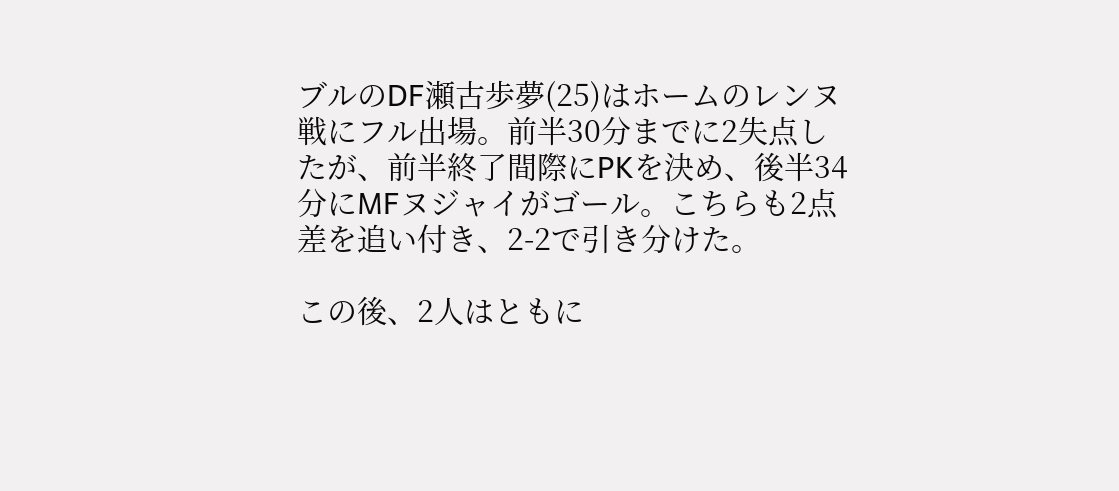ブルのDF瀬古歩夢(25)はホームのレンヌ戦にフル出場。前半30分までに2失点したが、前半終了間際にPKを決め、後半34分にMFヌジャイがゴール。こちらも2点差を追い付き、2-2で引き分けた。

この後、2人はともに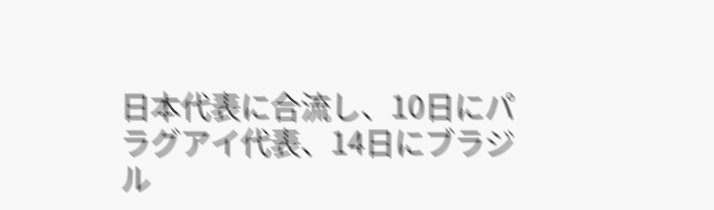日本代表に合流し、10日にパラグアイ代表、14日にブラジル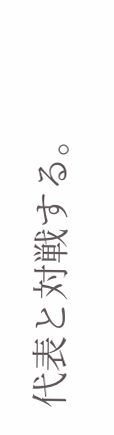代表と対戦する。